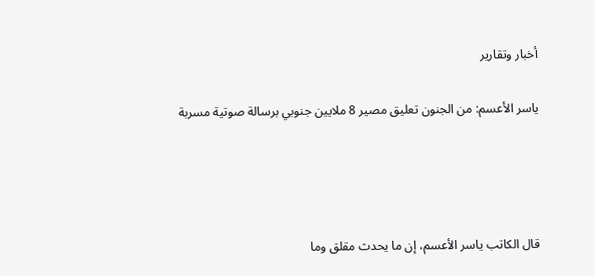أخبار وتقارير

ياسر الأعسم: من الجنون تعليق مصير 8 ملايين جنوبي برسالة صوتية مسربة




قال الكاتب ياسر الأعسم، إن ما يحدث مقلق وما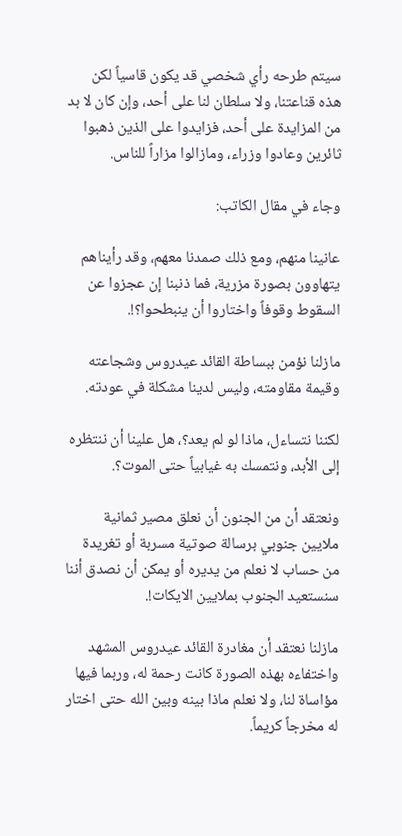سيتم طرحه رأي شخصي قد يكون قاسياً لكن هذه قناعتنا، ولا سلطان لنا على أحد، وإن كان لا بد من المزايدة على أحد، فزايدوا على الذين ذهبوا ثائرين وعادوا وزراء، ومازالوا مزاراً للناس.

وجاء في مقال الكاتب:

عانينا منهم، ومع ذلك صمدنا معهم، وقد رأيناهم يتهاوون بصورة مزرية، فما ذنبنا إن عجزوا عن السقوط وقوفاً واختاروا أن ينبطحوا؟!.

مازلنا نؤمن ببساطة القائد عيدروس وشجاعته وقيمة مقاومته، وليس لدينا مشكلة في عودته.

لكننا نتساءل، ماذا لو لم يعد؟، هل علينا أن ننتظره إلى الأبد، ونتمسك به غيابياً حتى الموت؟.

ونعتقد أن من الجنون أن نعلق مصير ثمانية ملايين جنوبي برسالة صوتية مسربة أو تغريدة من حساب لا نعلم من يديره أو يمكن أن نصدق أننا سنستعيد الجنوب بملايين الايكات!.

مازلنا نعتقد أن مغادرة القائد عيدروس المشهد واختفاءه بهذه الصورة كانت رحمة له، وربما فيها مؤاساة لنا، ولا نعلم ماذا بينه وبين الله حتى اختار له مخرجاً كريماً.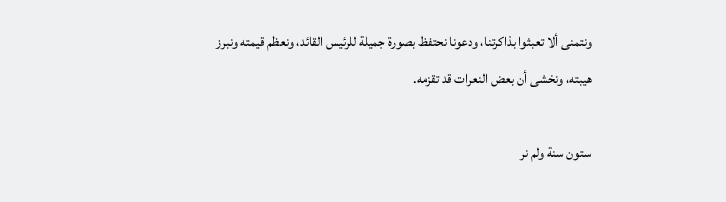ونتمنى ألا تعبثوا بذاكرتنا، ودعونا نحتفظ بصورة جميلة للرئيس القائد، ونعظم قيمته ونبرز هيبته، ونخشى أن بعض النعرات قد تقزمه.

ستون سنة ولم نر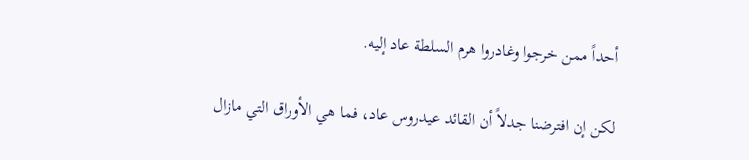أحداً ممن خرجوا وغادروا هرم السلطة عاد إليه.

لكن إن افترضنا جدلاً أن القائد عيدروس عاد، فما هي الأوراق التي مازال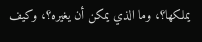يملكها؟، وما الذي يمكن أن يغيره؟، وكيف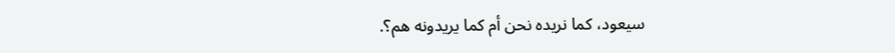سيعود، كما نريده نحن أم كما يريدونه هم؟.